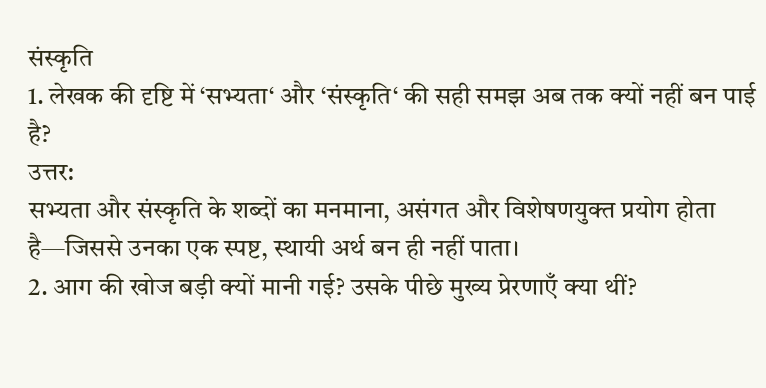संस्कृति
1. लेखक की दृष्टि में ‘सभ्यता‘ और ‘संस्कृति‘ की सही समझ अब तक क्यों नहीं बन पाई है?
उत्तर:
सभ्यता और संस्कृति के शब्दों का मनमाना, असंगत और विशेषणयुक्त प्रयोग होता है—जिससे उनका एक स्पष्ट, स्थायी अर्थ बन ही नहीं पाता।
2. आग की खोज बड़ी क्यों मानी गई? उसके पीछे मुख्य प्रेरणाएँ क्या थीं?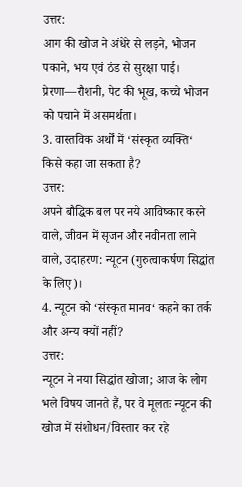उत्तर:
आग की खोज ने अंधेरे से लड़ने, भोजन पकाने, भय एवं ठंड से सुरक्षा पाई। प्रेरणा—रौशनी, पेट की भूख, कच्चे भोजन को पचाने में असमर्थता।
3. वास्तविक अर्थों में ‘संस्कृत व्यक्ति‘ किसे कहा जा सकता है?
उत्तर:
अपने बौद्धिक बल पर नये आविष्कार करने वाले, जीवन में सृजन और नवीनता लाने वाले, उदाहरण: न्यूटन (गुरुत्वाकर्षण सिद्धांत के लिए)।
4. न्यूटन को ‘संस्कृत मानव‘ कहने का तर्क और अन्य क्यों नहीं?
उत्तर:
न्यूटन ने नया सिद्धांत खोजा; आज के लोग भले विषय जानते हैं, पर वे मूलतः न्यूटन की खोज में संशोधन/विस्तार कर रहे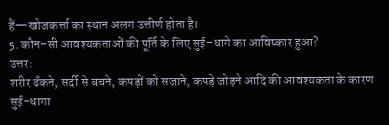हैं—खोजकर्त्ता का स्थान अलग उत्तीर्ण होता है।
5. कौन–सी आवश्यकताओं की पूर्ति के लिए सुई–धागे का आविष्कार हुआ?
उत्तर:
शरीर ढँकने, सर्दी से बचने, कपड़ों को सजाने, कपड़े जोड़ने आदि की आवश्यकता के कारण सुई-धागा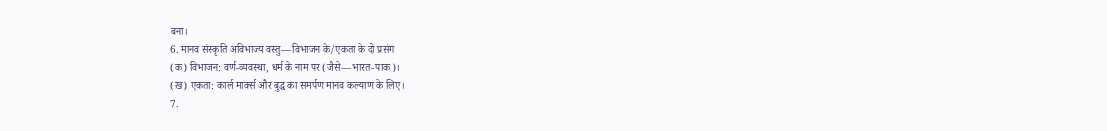बना।
6. मानव संस्कृति अविभाज्य वस्तु—विभाजन के/एकता के दो प्रसंग
(क) विभाजन: वर्ण-व्यवस्था, धर्म के नाम पर (जैसे—भारत-पाक)।
(ख) एकता: कार्ल मार्क्स और बुद्ध का समर्पण मानव कल्याण के लिए।
7.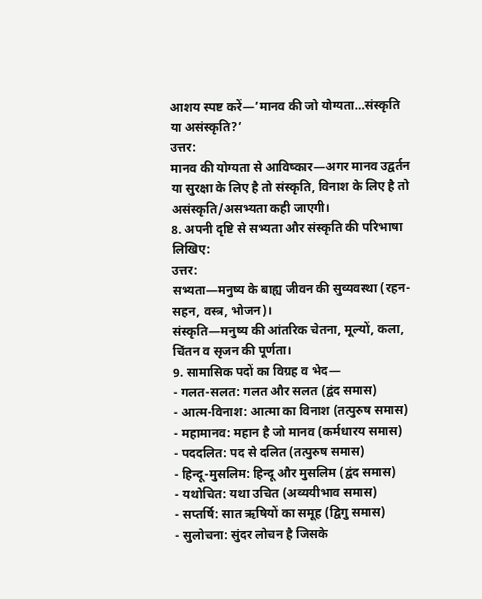आशय स्पष्ट करें—’मानव की जो योग्यता…संस्कृति या असंस्कृति?’
उत्तर:
मानव की योग्यता से आविष्कार—अगर मानव उद्वर्तन या सुरक्षा के लिए है तो संस्कृति, विनाश के लिए है तो असंस्कृति/असभ्यता कही जाएगी।
8. अपनी दृष्टि से सभ्यता और संस्कृति की परिभाषा लिखिए:
उत्तर:
सभ्यता—मनुष्य के बाह्य जीवन की सुव्यवस्था (रहन-सहन, वस्त्र, भोजन)।
संस्कृति—मनुष्य की आंतरिक चेतना, मूल्यों, कला, चिंतन व सृजन की पूर्णता।
9. सामासिक पदों का विग्रह व भेद—
- गलत-सलत: गलत और सलत (द्वंद समास)
- आत्म-विनाश: आत्मा का विनाश (तत्पुरुष समास)
- महामानव: महान है जो मानव (कर्मधारय समास)
- पददलित: पद से दलित (तत्पुरुष समास)
- हिन्दू-मुसलिम: हिन्दू और मुसलिम (द्वंद समास)
- यथोचित: यथा उचित (अव्ययीभाव समास)
- सप्तर्षि: सात ऋषियों का समूह (द्विगु समास)
- सुलोचना: सुंदर लोचन है जिसके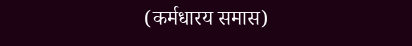(कर्मधारय समास)